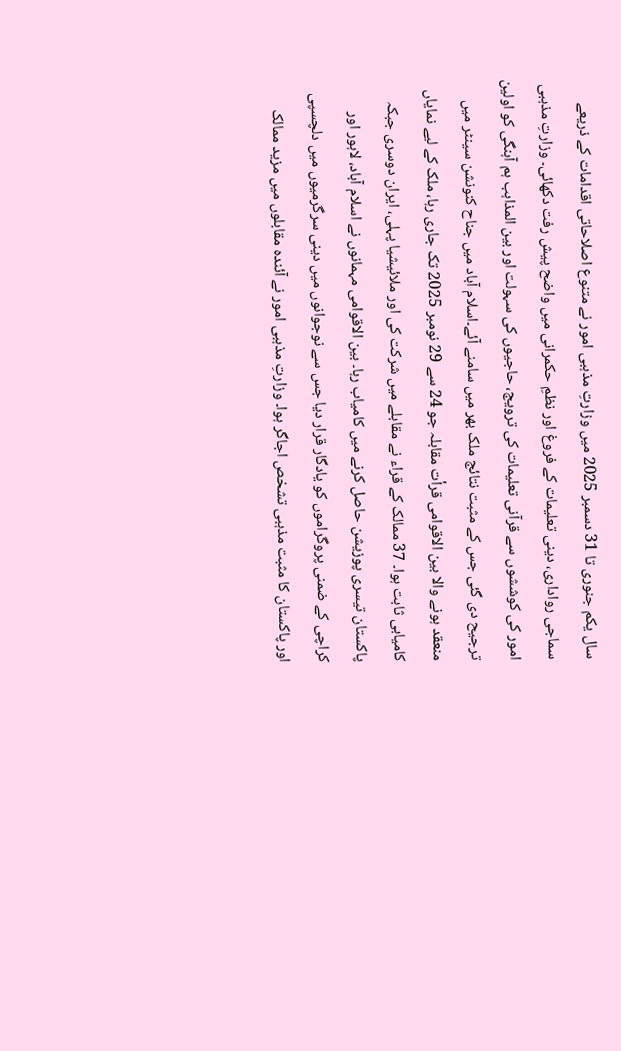سال یکم جنوری تا 31 دسمبر 2025 میں وزارتِ مذہبی امور نے متنوع اصلاحاتی اقدامات کے ذریعے سماجی رواداری، دینی تعلیمات کے فروغ اور نظمِ حکمرانی میں واضح پیش رفت دکھائی۔ وزارتِ مذہبی امور کی کوششوں سے قرآنی تعلیمات کی ترویج، حاجیوں کی سہولت اور بین المذاہب ہم آہنگی کو اولین ترجیح دی گئی جس کے مثبت نتائج ملک بھر میں سامنے آئے۔اسلام آباد میں جناح کنونشن سینٹر میں منعقد ہونے والا بین الاقوامی قرأت مقابلہ جو 24 سے 29 نومبر 2025 تک جاری رہا، ملک کے لیے نمایاں کامیابی ثابت ہوا۔ 37 ممالک کے قراء نے مقابلے میں شرکت کی اور ملائیشیا پہلی، ایران دوسری جبکہ پاکستان تیسری پوزیشن حاصل کرنے میں کامیاب رہا۔ بین الاقوامی مہمانوں نے اسلام آباد، لاہور اور کراچی کے ضمنی پروگراموں کو یادگار قرار دیا جس سے نوجوانوں میں دینی سرگرمیوں میں دلچسپی اور پاکستان کا مثبت مذہبی تشخص اجاگر ہوا۔ وزارتِ مذہبی امور نے آئندہ مقابلوں میں مزید ممالک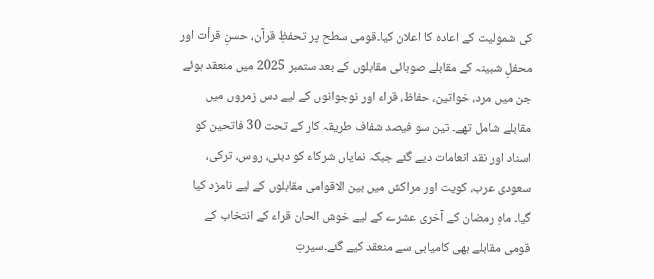کی شمولیت کے اعادہ کا اعلان کیا۔قومی سطح پر تحفظِ قرآن، حسنِ قرأت اور محفلِ شبینہ کے مقابلے صوبائی مقابلوں کے بعد ستمبر 2025 میں منعقد ہوئے جن میں مرد، خواتین، حفاظ، قراء اور نوجوانوں کے لیے دس زمروں میں مقابلے شامل تھے۔ تین سو فیصد شفاف طریقہ کار کے تحت 30 فاتحین کو اسناد اور نقد انعامات دیے گئے جبکہ نمایاں شرکاء کو دبئی، روس، ترکی، سعودی عرب، کویت اور مراکش میں بین الاقوامی مقابلوں کے لیے نامزد کیا گیا۔ ماہِ رمضان کے آخری عشرے کے لیے خوش الحان قراء کے انتخاب کے قومی مقابلے بھی کامیابی سے منعقد کیے گئے۔سیرتِ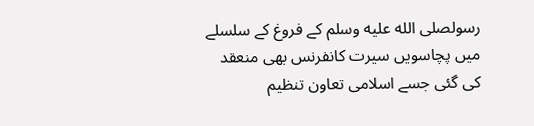رسولصلى الله عليه وسلم کے فروغ کے سلسلے میں پچاسویں سیرت کانفرنس بھی منعقد کی گئی جسے اسلامی تعاون تنظیم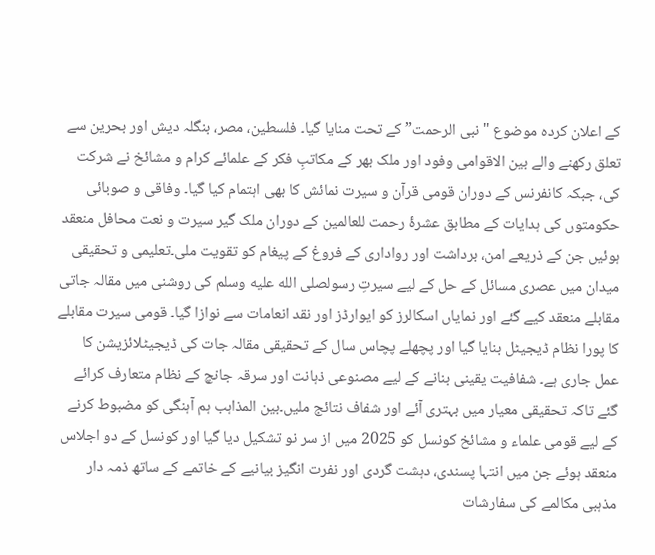کے اعلان کردہ موضوع "نبی الرحمت” کے تحت منایا گیا۔ فلسطین، مصر، بنگلہ دیش اور بحرین سے تعلق رکھنے والے بین الاقوامی وفود اور ملک بھر کے مکاتبِ فکر کے علمائے کرام و مشائخ نے شرکت کی، جبکہ کانفرنس کے دوران قومی قرآن و سیرت نمائش کا بھی اہتمام کیا گیا۔ وفاقی و صوبائی حکومتوں کی ہدایات کے مطابق عشرۂ رحمت للعالمین کے دوران ملک گیر سیرت و نعت محافل منعقد ہوئیں جن کے ذریعے امن، برداشت اور رواداری کے فروغ کے پیغام کو تقویت ملی۔تعلیمی و تحقیقی میدان میں عصری مسائل کے حل کے لیے سیرتِ رسولصلى الله عليه وسلم کی روشنی میں مقالہ جاتی مقابلے منعقد کیے گئے اور نمایاں اسکالرز کو ایوارڈز اور نقد انعامات سے نوازا گیا۔ قومی سیرت مقابلے کا پورا نظام ڈیجیٹل بنایا گیا اور پچھلے پچاس سال کے تحقیقی مقالہ جات کی ڈیجیٹلائزیشن کا عمل جاری ہے۔ شفافیت یقینی بنانے کے لیے مصنوعی ذہانت اور سرقہ جانچ کے نظام متعارف کرائے گئے تاکہ تحقیقی معیار میں بہتری آئے اور شفاف نتائج ملیں۔بین المذاہب ہم آہنگی کو مضبوط کرنے کے لیے قومی علماء و مشائخ کونسل کو 2025 میں از سر نو تشکیل دیا گیا اور کونسل کے دو اجلاس منعقد ہوئے جن میں انتہا پسندی، دہشت گردی اور نفرت انگیز بیانیے کے خاتمے کے ساتھ ذمہ دار مذہبی مکالمے کی سفارشات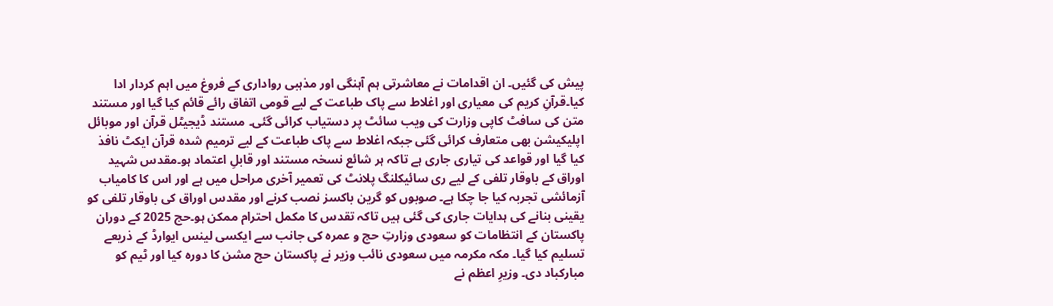پیش کی گئیں۔ ان اقدامات نے معاشرتی ہم آہنگی اور مذہبی رواداری کے فروغ میں اہم کردار ادا کیا۔قرآنِ کریم کی معیاری اور اغلاط سے پاک طباعت کے لیے قومی اتفاق رائے قائم کیا گیا اور مستند متن کی سافٹ کاپی وزارت کی ویب سائٹ پر دستیاب کرائی گئی۔ مستند ڈیجیٹل قرآن اور موبائل اپلیکیشن بھی متعارف کرائی گئی جبکہ اغلاط سے پاک طباعت کے لیے ترمیم شدہ قرآن ایکٹ نافذ کیا گیا اور قواعد کی تیاری جاری ہے تاکہ ہر شائع نسخہ مستند اور قابلِ اعتماد ہو۔مقدس شہید اوراق کے باوقار تلفی کے لیے ری سائیکلنگ پلانٹ کی تعمیر آخری مراحل میں ہے اور اس کا کامیاب آزمائشی تجربہ کیا جا چکا ہے۔ صوبوں کو گرین باکسز نصب کرنے اور مقدس اوراق کی باوقار تلفی کو یقینی بنانے کی ہدایات جاری کی گئی ہیں تاکہ تقدس کا مکمل احترام ممکن ہو۔حج 2025 کے دوران پاکستان کے انتظامات کو سعودی وزارتِ حج و عمرہ کی جانب سے ایکسی لینس ایوارڈ کے ذریعے تسلیم کیا گیا۔ مکہ مکرمہ میں سعودی نائب وزیر نے پاکستان حج مشن کا دورہ کیا اور ٹیم کو مبارکباد دی۔ وزیرِ اعظم نے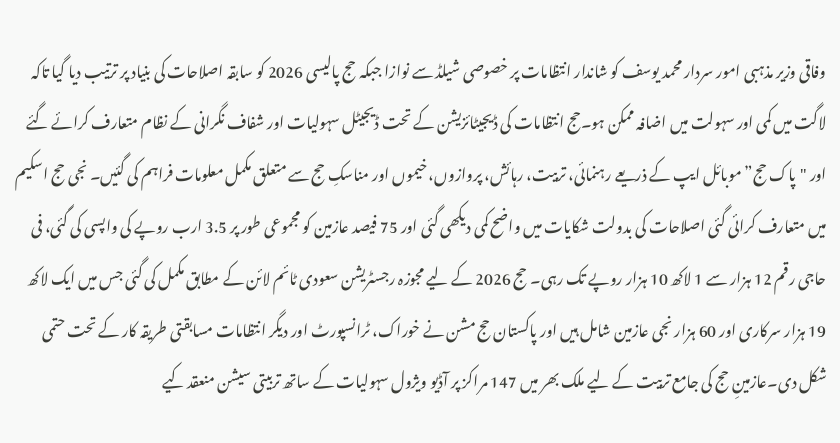وفاقی وزیر مذہبی امور سردار محمد یوسف کو شاندار انتظامات پر خصوصی شیلڈ سے نوازا جبکہ حج پالیسی 2026 کو سابقہ اصلاحات کی بنیاد پر ترتیب دیا گیا تاکہ لاگت میں کمی اور سہولت میں اضافہ ممکن ہو۔حج انتظامات کی ڈیجیٹائزیشن کے تحت ڈیجیٹل سہولیات اور شفاف نگرانی کے نظام متعارف کرائے گئے اور "پاک حج” موبائل ایپ کے ذریعے رہنمائی، تربیت، رہائش، پروازوں، خیموں اور مناسکِ حج سے متعلق مکمل معلومات فراہم کی گئیں۔ نجی حج اسکیم میں متعارف کرائی گئی اصلاحات کی بدولت شکایات میں واضح کمی دیکھی گئی اور 75 فیصد عازمین کو مجموعی طور پر 3.5 ارب روپے کی واپسی کی گئی، فی حاجی رقم 12 ہزار سے 1 لاکھ 10 ہزار روپے تک رہی۔ حج 2026 کے لیے مجوزہ رجسٹریشن سعودی ٹائم لائن کے مطابق مکمل کی گئی جس میں ایک لاکھ 19 ہزار سرکاری اور 60 ہزار نجی عازمین شامل ہیں اور پاکستان حج مشن نے خوراک، ٹرانسپورٹ اور دیگر انتظامات مسابقتی طریقہ کار کے تحت حتمی شکل دی۔عازمینِ حج کی جامع تربیت کے لیے ملک بھر میں 147 مراکز پر آڈیو ویژول سہولیات کے ساتھ تربیتی سیشن منعقد کیے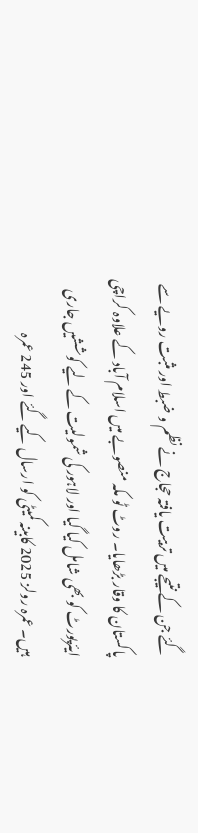گئے جن کے نتیجے میں تربیت یافتہ حجاج نے نظم و ضبط اور مثبت رویے سے پاکستان کا وقار بڑھایا۔ روٹ ٹو مکہ منصوبے میں اسلام آباد کے علاوہ کراچی ایئرپورٹ کو بھی شامل کیا گیا اور لاہور کی شمولیت کے لیے کوششیں جاری ہیں۔ عمرہ رولز 2025 کابینہ کمیٹی کو ارسال کیے گئے اور 245 عمرہ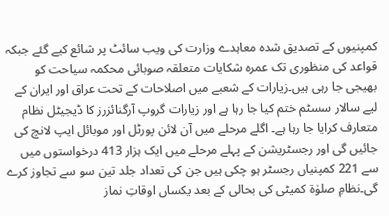کمپنیوں کے تصدیق شدہ معاہدے وزارت کی ویب سائٹ پر شائع کیے گئے جبکہ قواعد کی منظوری تک عمرہ شکایات متعلقہ صوبائی محکمہ سیاحت کو بھیجی جا رہی ہیں۔زیارات کے شعبے میں اصلاحات کے تحت عراق اور ایران کے لیے سالار سسٹم ختم کیا جا رہا ہے اور زیارات گروپ آرگنائزرز کا ڈیجیٹل نظام متعارف کرایا جا رہا ہے۔ اگلے مرحلے میں آن لائن پورٹل اور موبائل ایپ لانچ کی جائیں گی اور رجسٹریشن کے پہلے مرحلے میں ایک ہزار 413 درخواستوں میں سے 221 کمپنیاں رجسٹر ہو چکی ہیں جن کی تعداد جلد تین سو سے تجاوز کرے گی۔نظامِ صلوٰۃ کمیٹی کی بحالی کے بعد یکساں اوقاتِ نماز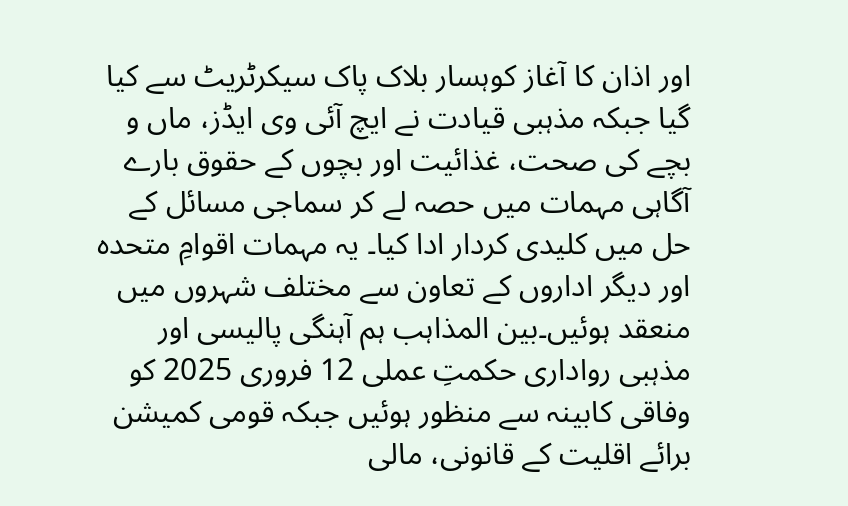اور اذان کا آغاز کوہسار بلاک پاک سیکرٹریٹ سے کیا گیا جبکہ مذہبی قیادت نے ایچ آئی وی ایڈز، ماں و بچے کی صحت، غذائیت اور بچوں کے حقوق بارے آگاہی مہمات میں حصہ لے کر سماجی مسائل کے حل میں کلیدی کردار ادا کیا۔ یہ مہمات اقوامِ متحدہ اور دیگر اداروں کے تعاون سے مختلف شہروں میں منعقد ہوئیں۔بین المذاہب ہم آہنگی پالیسی اور مذہبی رواداری حکمتِ عملی 12 فروری 2025 کو وفاقی کابینہ سے منظور ہوئیں جبکہ قومی کمیشن برائے اقلیت کے قانونی، مالی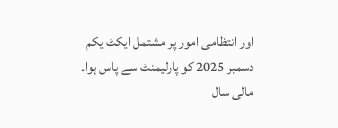اور انتظامی امور پر مشتمل ایکٹ یکم دسمبر 2025 کو پارلیمنٹ سے پاس ہوا۔ مالی سال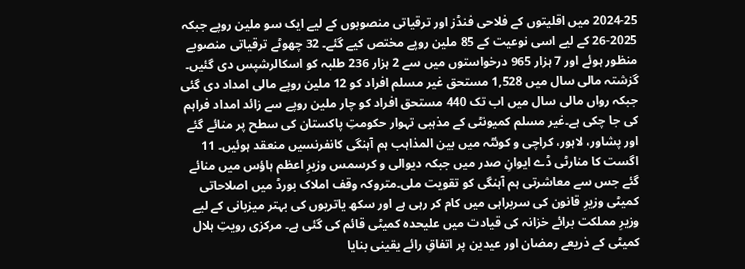2024-25 میں اقلیتوں کے فلاحی فنڈز اور ترقیاتی منصوبوں کے لیے ایک سو ملین روپے جبکہ 2025-26 کے لیے اسی نوعیت کے 85 ملین روپے مختص کیے گئے۔ 32 چھوٹے ترقیاتی منصوبے منظور ہوئے اور 7 ہزار 965 درخواستوں میں سے 2 ہزار 236 طلبہ کو اسکالرشپس دی گئیں۔ گزشتہ مالی سال میں 1,528 مستحق غیر مسلم افراد کو 12 ملین روپے مالی امداد دی گئی جبکہ رواں مالی سال میں اب تک 440 مستحق افراد کو چار ملین روپے سے زائد امداد فراہم کی جا چکی ہے۔غیر مسلم کمیونٹی کے مذہبی تہوار حکومتِ پاکستان کی سطح پر منائے گئے اور پشاور، لاہور، کراچی و کوئٹہ میں بین المذاہب ہم آہنگی کانفرنسیں منعقد ہوئیں۔ 11 اگست کا منارٹی ڈے ایوانِ صدر میں جبکہ دیوالی و کرسمس وزیرِ اعظم ہاؤس میں منائے گئے جس سے معاشرتی ہم آہنگی کو تقویت ملی۔متروکہ وقف املاک بورڈ میں اصلاحاتی کمیٹی وزیرِ قانون کی سربراہی میں کام کر رہی ہے اور سکھ یاتریوں کی بہتر میزبانی کے لیے وزیرِ مملکت برائے خزانہ کی قیادت میں علیحدہ کمیٹی قائم کی گئی ہے۔ مرکزی رویتِ ہلال کمیٹی کے ذریعے رمضان اور عیدین پر اتفاقِ رائے یقینی بنایا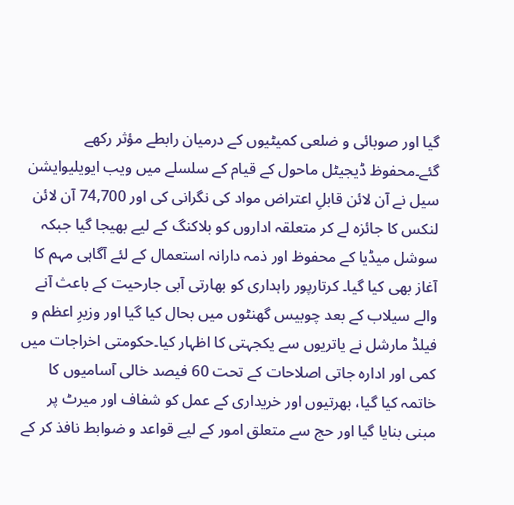گیا اور صوبائی و ضلعی کمیٹیوں کے درمیان رابطے مؤثر رکھے گئے۔محفوظ ڈیجیٹل ماحول کے قیام کے سلسلے میں ویب ایویلیوایشن سیل نے آن لائن قابلِ اعتراض مواد کی نگرانی کی اور 74,700 آن لائن لنکس کا جائزہ لے کر متعلقہ اداروں کو بلاکنگ کے لیے بھیجا گیا جبکہ سوشل میڈیا کے محفوظ اور ذمہ دارانہ استعمال کے لئے آگاہی مہم کا آغاز بھی کیا گیا۔ کرتارپور راہداری کو بھارتی آبی جارحیت کے باعث آنے والے سیلاب کے بعد چوبیس گھنٹوں میں بحال کیا گیا اور وزیرِ اعظم و فیلڈ مارشل نے یاتریوں سے یکجہتی کا اظہار کیا۔حکومتی اخراجات میں کمی اور ادارہ جاتی اصلاحات کے تحت 60 فیصد خالی آسامیوں کا خاتمہ کیا گیا، بھرتیوں اور خریداری کے عمل کو شفاف اور میرٹ پر مبنی بنایا گیا اور حج سے متعلق امور کے لیے قواعد و ضوابط نافذ کر کے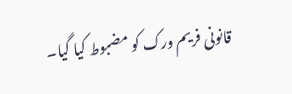قانونی فریم ورک کو مضبوط کیا گیا۔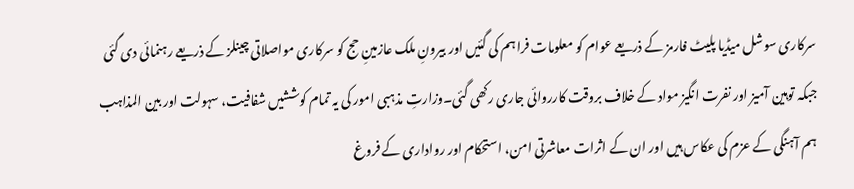سرکاری سوشل میڈیا پلیٹ فارمز کے ذریعے عوام کو معلومات فراہم کی گئیں اور بیرونِ ملک عازمینِ حج کو سرکاری مواصلاتی چینلز کے ذریعے رہنمائی دی گئی جبکہ توہین آمیز اور نفرت انگیز مواد کے خلاف بروقت کارروائی جاری رکھی گئی۔وزارتِ مذہبی امور کی یہ تمام کوششیں شفافیت، سہولت اور بین المذاہب ہم آہنگی کے عزم کی عکاس ہیں اور ان کے اثرات معاشرتی امن، استحکام اور رواداری کے فروغ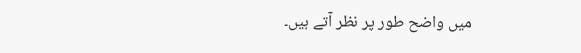میں واضح طور پر نظر آتے ہیں۔